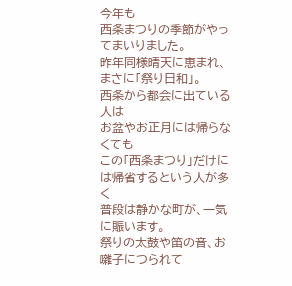今年も
西条まつりの季節がやってまいりました。
昨年同様晴天に恵まれ、まさに「祭り日和」。
西条から都会に出ている人は
お盆やお正月には帰らなくても
この「西条まつり」だけには帰省するという人が多く
普段は静かな町が、一気に賑います。
祭りの太鼓や笛の音、お囃子につられて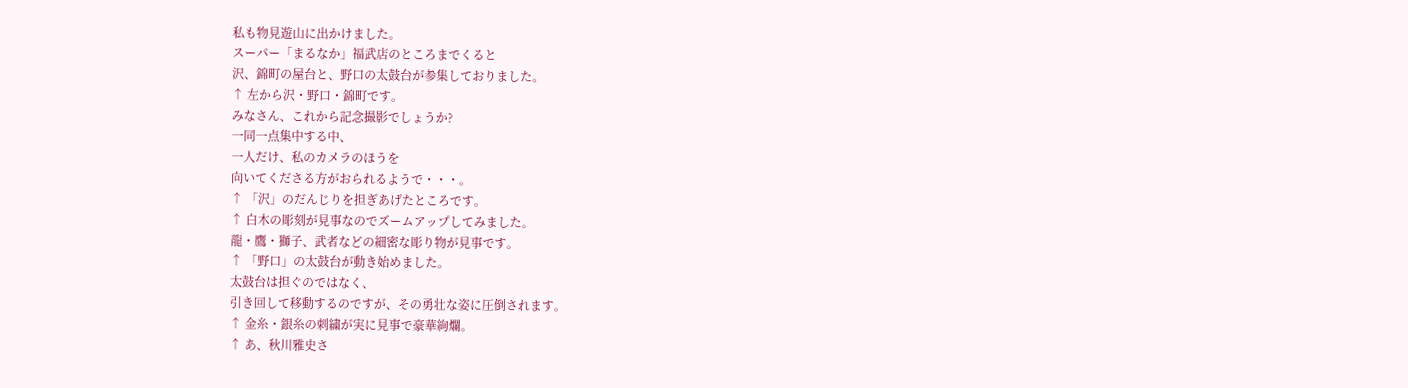私も物見遊山に出かけました。
スーパー「まるなか」福武店のところまでくると
沢、錦町の屋台と、野口の太鼓台が参集しておりました。
↑ 左から沢・野口・錦町です。
みなさん、これから記念撮影でしょうか?
一同一点集中する中、
一人だけ、私のカメラのほうを
向いてくださる方がおられるようで・・・。
↑ 「沢」のだんじりを担ぎあげたところです。
↑ 白木の彫刻が見事なのでズームアップしてみました。
龍・鷹・獅子、武者などの細密な彫り物が見事です。
↑ 「野口」の太鼓台が動き始めました。
太鼓台は担ぐのではなく、
引き回して移動するのですが、その勇壮な姿に圧倒されます。
↑ 金糸・銀糸の刺繍が実に見事で豪華絢爛。
↑ あ、秋川雅史さ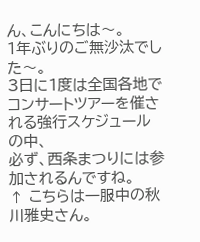ん、こんにちは〜。
1年ぶりのご無沙汰でした〜。
3日に1度は全国各地で
コンサートツアーを催される強行スケジュールの中、
必ず、西条まつりには参加されるんですね。
↑ こちらは一服中の秋川雅史さん。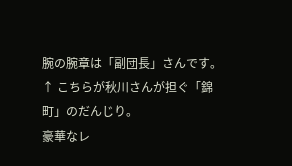腕の腕章は「副団長」さんです。
↑ こちらが秋川さんが担ぐ「錦町」のだんじり。
豪華なレ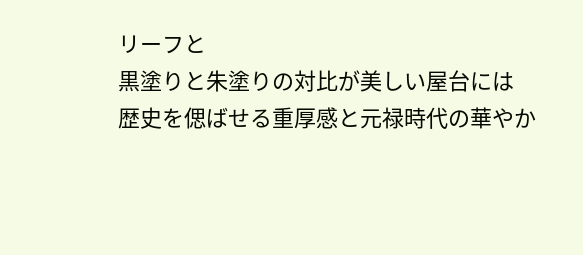リーフと
黒塗りと朱塗りの対比が美しい屋台には
歴史を偲ばせる重厚感と元禄時代の華やか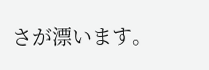さが漂います。